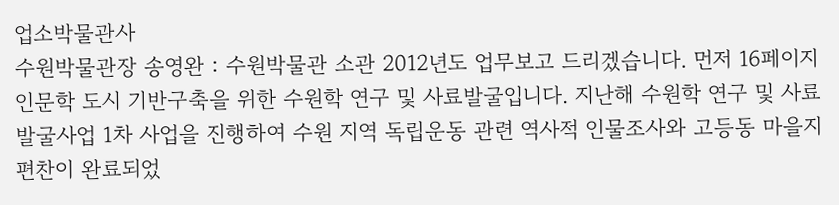업소박물관사
수원박물관장 송영완 : 수원박물관 소관 2012년도 업무보고 드리겠습니다. 먼저 16페이지 인문학 도시 기반구축을 위한 수원학 연구 및 사료발굴입니다. 지난해 수원학 연구 및 사료발굴사업 1차 사업을 진행하여 수원 지역 독립운동 관련 역사적 인물조사와 고등동 마을지 편찬이 완료되었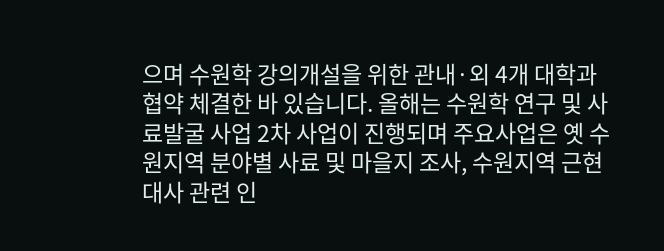으며 수원학 강의개설을 위한 관내·외 4개 대학과 협약 체결한 바 있습니다. 올해는 수원학 연구 및 사료발굴 사업 2차 사업이 진행되며 주요사업은 옛 수원지역 분야별 사료 및 마을지 조사, 수원지역 근현대사 관련 인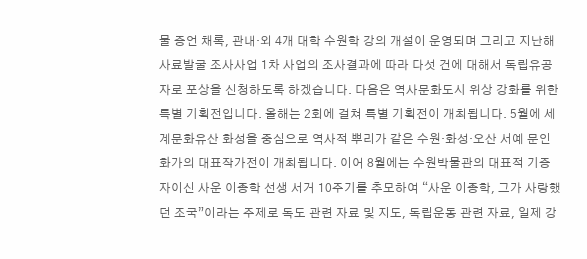물 증언 채록, 관내·외 4개 대학 수원학 강의 개설이 운영되며 그리고 지난해 사료발굴 조사사업 1차 사업의 조사결과에 따라 다섯 건에 대해서 독립유공자로 포상을 신청하도록 하겠습니다. 다음은 역사문화도시 위상 강화를 위한 특별 기획전입니다. 올해는 2회에 걸쳐 특별 기획전이 개최됩니다. 5월에 세계문화유산 화성을 중심으로 역사적 뿌리가 같은 수원·화성·오산 서예 문인화가의 대표작가전이 개최됩니다. 이어 8월에는 수원박물관의 대표적 기증자이신 사운 이종학 선생 서거 10주기를 추모하여 “사운 이종학, 그가 사랑했던 조국”이라는 주제로 독도 관련 자료 및 지도, 독립운동 관련 자료, 일제 강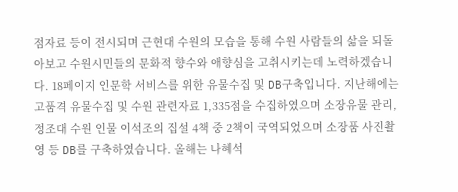점자료 등이 전시되며 근현대 수원의 모습을 통해 수원 사람들의 삶을 되돌아보고 수원시민들의 문화적 향수와 애향심을 고취시키는데 노력하겠습니다. 18페이지 인문학 서비스를 위한 유물수집 및 DB구축입니다. 지난해에는 고품격 유물수집 및 수원 관련자료 1,335점을 수집하였으며 소장유물 관리, 정조대 수원 인물 이석조의 집설 4책 중 2책이 국역되었으며 소장품 사진촬영 등 DB를 구축하였습니다. 올해는 나혜석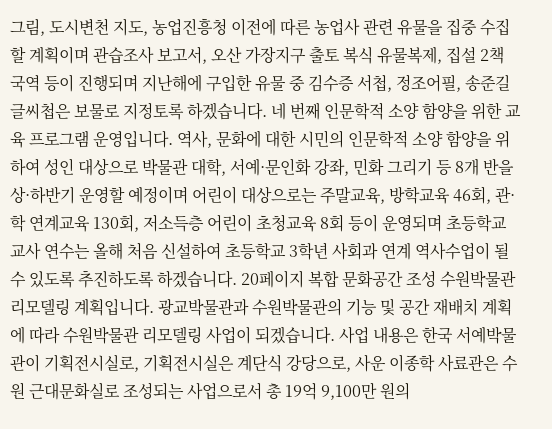그림, 도시변천 지도, 농업진흥청 이전에 따른 농업사 관련 유물을 집중 수집할 계획이며 관습조사 보고서, 오산 가장지구 출토 복식 유물복제, 집설 2책 국역 등이 진행되며 지난해에 구입한 유물 중 김수증 서첩, 정조어필, 송준길 글씨첩은 보물로 지정토록 하겠습니다. 네 번째 인문학적 소양 함양을 위한 교육 프로그램 운영입니다. 역사, 문화에 대한 시민의 인문학적 소양 함양을 위하여 성인 대상으로 박물관 대학, 서예·문인화 강좌, 민화 그리기 등 8개 반을 상·하반기 운영할 예정이며 어린이 대상으로는 주말교육, 방학교육 46회, 관·학 연계교육 130회, 저소득층 어린이 초청교육 8회 등이 운영되며 초등학교 교사 연수는 올해 처음 신설하여 초등학교 3학년 사회과 연계 역사수업이 될 수 있도록 추진하도록 하겠습니다. 20페이지 복합 문화공간 조성 수원박물관 리모델링 계획입니다. 광교박물관과 수원박물관의 기능 및 공간 재배치 계획에 따라 수원박물관 리모델링 사업이 되겠습니다. 사업 내용은 한국 서예박물관이 기획전시실로, 기획전시실은 계단식 강당으로, 사운 이종학 사료관은 수원 근대문화실로 조성되는 사업으로서 총 19억 9,100만 원의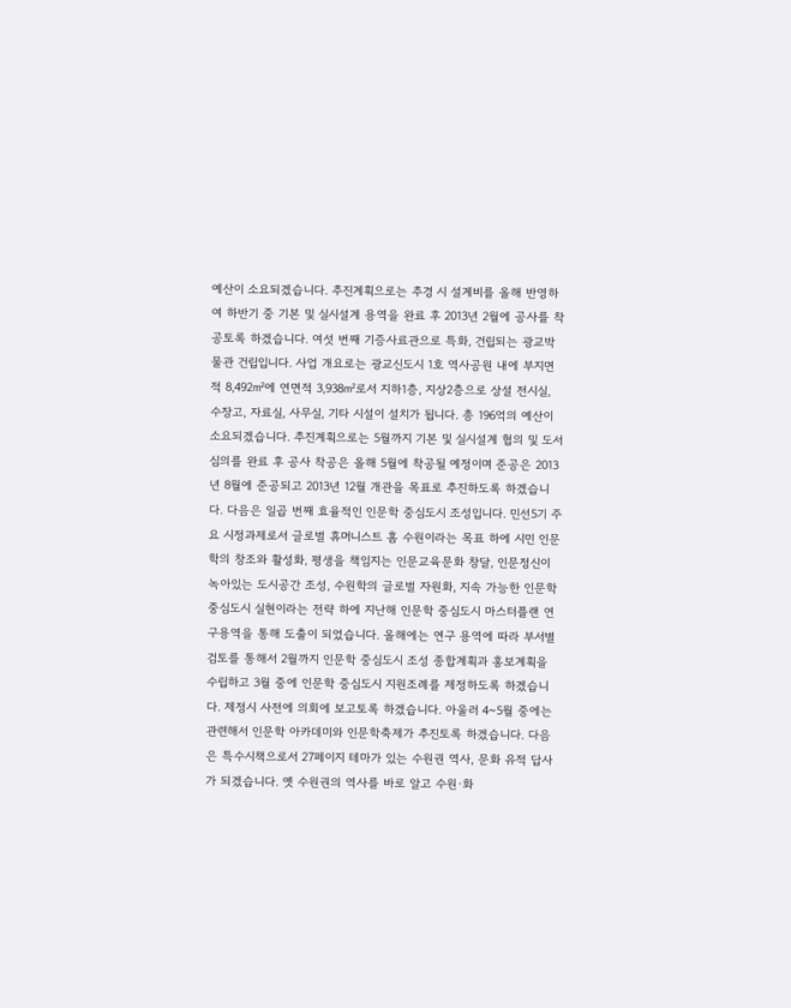예산이 소요되겠습니다. 추진계획으로는 추경 시 설계비를 올해 반영하여 하반기 중 기본 및 실시설계 용역을 완료 후 2013년 2월에 공사를 착공토록 하겠습니다. 여섯 번째 기증사료관으로 특화, 건립되는 광교박물관 건립입니다. 사업 개요로는 광교신도시 1호 역사공원 내에 부지면적 8,492㎡에 연면적 3,938㎡로서 지하1층, 지상2층으로 상설 전시실, 수장고, 자료실, 사무실, 기타 시설이 설치가 됩니다. 총 196억의 예산이 소요되겠습니다. 추진계획으로는 5월까지 기본 및 실시설계 협의 및 도서심의를 완료 후 공사 착공은 올해 5월에 착공될 예정이며 준공은 2013년 8월에 준공되고 2013년 12월 개관을 목표로 추진하도록 하겠습니다. 다음은 일곱 번째 효율적인 인문학 중심도시 조성입니다. 민선5기 주요 시정과제로서 글로벌 휴머니스트 홈 수원이라는 목표 하에 시민 인문학의 창조와 활성화, 평생을 책임지는 인문교육문화 창달, 인문정신이 녹아있는 도시공간 조성, 수원학의 글로벌 자원화, 지속 가능한 인문학 중심도시 실현이라는 전략 하에 지난해 인문학 중심도시 마스터플랜 연구용역을 통해 도출이 되었습니다. 올해에는 연구 용역에 따라 부서별 검토를 통해서 2월까지 인문학 중심도시 조성 종합계획과 홍보계획을 수립하고 3월 중에 인문학 중심도시 지원조례를 제정하도록 하겠습니다. 제정시 사전에 의회에 보고토록 하겠습니다. 아울러 4~5월 중에는 관련해서 인문학 아카데미와 인문학축제가 추진토록 하겠습니다. 다음은 특수시책으로서 27페이지 테마가 있는 수원권 역사, 문화 유적 답사가 되겠습니다. 옛 수원권의 역사를 바로 알고 수원·화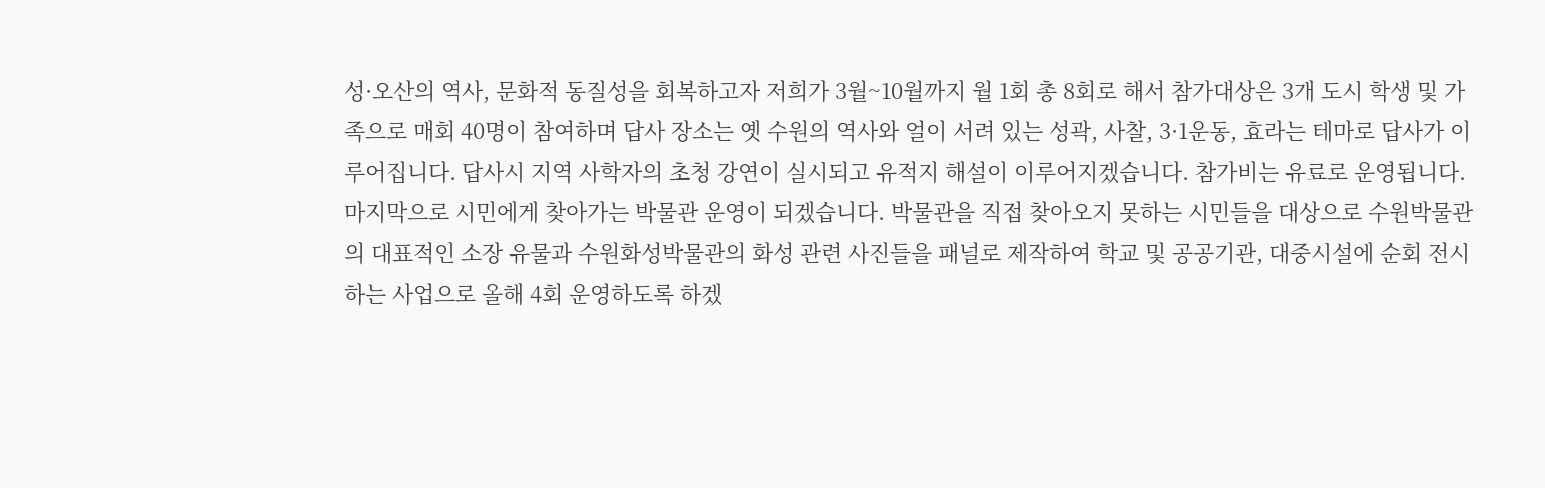성·오산의 역사, 문화적 동질성을 회복하고자 저희가 3월~10월까지 월 1회 총 8회로 해서 참가대상은 3개 도시 학생 및 가족으로 매회 40명이 참여하며 답사 장소는 옛 수원의 역사와 얼이 서려 있는 성곽, 사찰, 3·1운동, 효라는 테마로 답사가 이루어집니다. 답사시 지역 사학자의 초청 강연이 실시되고 유적지 해설이 이루어지겠습니다. 참가비는 유료로 운영됩니다. 마지막으로 시민에게 찾아가는 박물관 운영이 되겠습니다. 박물관을 직접 찾아오지 못하는 시민들을 대상으로 수원박물관의 대표적인 소장 유물과 수원화성박물관의 화성 관련 사진들을 패널로 제작하여 학교 및 공공기관, 대중시설에 순회 전시하는 사업으로 올해 4회 운영하도록 하겠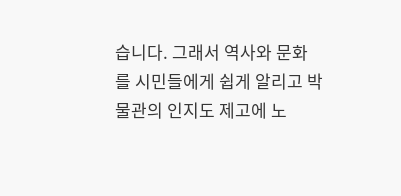습니다. 그래서 역사와 문화를 시민들에게 쉽게 알리고 박물관의 인지도 제고에 노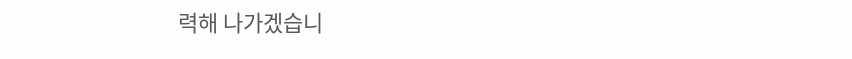력해 나가겠습니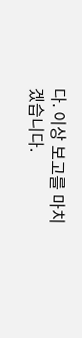다. 이상 보고를 마치겠습니다.